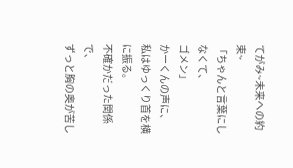てがみ~未来への約束~
「ちゃんと言葉にしなくて、
ゴメン」
かーくんの声に、
私はゆっくり首を横に振る。
不確かだった関係で、
ずっと胸の奥が苦し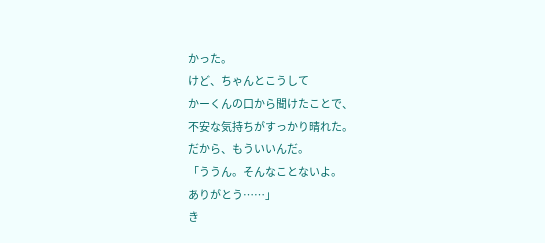かった。
けど、ちゃんとこうして
かーくんの口から聞けたことで、
不安な気持ちがすっかり晴れた。
だから、もういいんだ。
「ううん。そんなことないよ。
ありがとう……」
き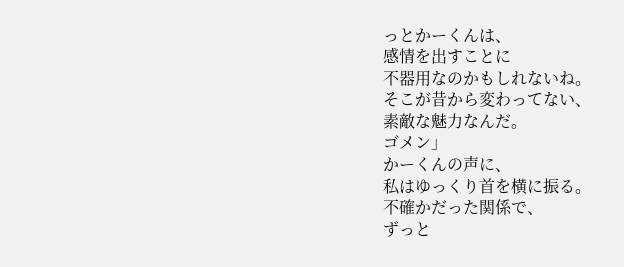っとかーくんは、
感情を出すことに
不器用なのかもしれないね。
そこが昔から変わってない、
素敵な魅力なんだ。
ゴメン」
かーくんの声に、
私はゆっくり首を横に振る。
不確かだった関係で、
ずっと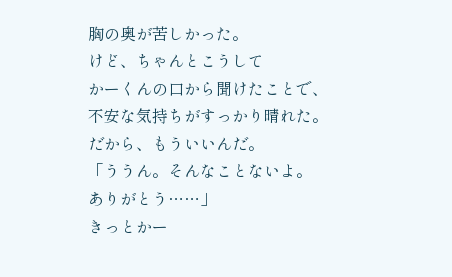胸の奥が苦しかった。
けど、ちゃんとこうして
かーくんの口から聞けたことで、
不安な気持ちがすっかり晴れた。
だから、もういいんだ。
「ううん。そんなことないよ。
ありがとう……」
きっとかー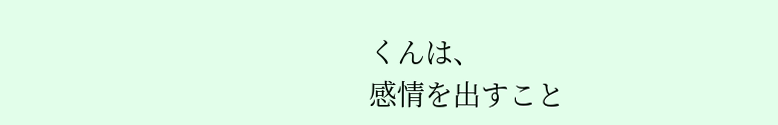くんは、
感情を出すこと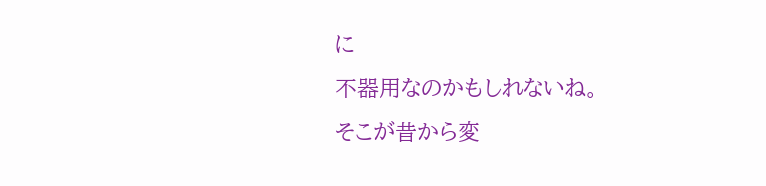に
不器用なのかもしれないね。
そこが昔から変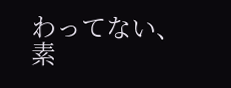わってない、
素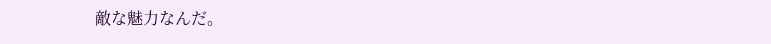敵な魅力なんだ。